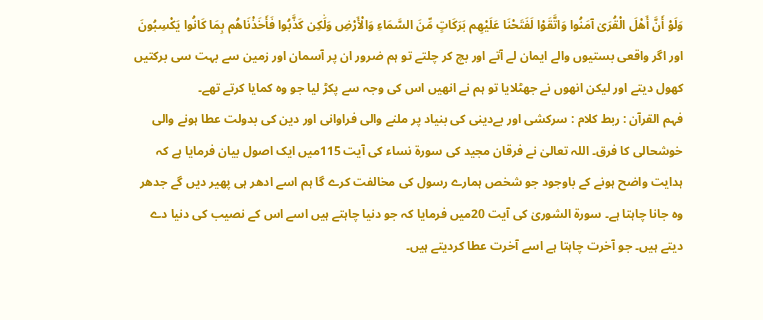وَلَوْ أَنَّ أَهْلَ الْقُرَىٰ آمَنُوا وَاتَّقَوْا لَفَتَحْنَا عَلَيْهِم بَرَكَاتٍ مِّنَ السَّمَاءِ وَالْأَرْضِ وَلَٰكِن كَذَّبُوا فَأَخَذْنَاهُم بِمَا كَانُوا يَكْسِبُونَ
اور اگر واقعی بستیوں والے ایمان لے آتے اور بچ کر چلتے تو ہم ضرور ان پر آسمان اور زمین سے بہت سی برکتیں کھول دیتے اور لیکن انھوں نے جھٹلایا تو ہم نے انھیں اس کی وجہ سے پکڑ لیا جو وہ کمایا کرتے تھے۔
فہم القرآن : ربط کلام : سرکشی اور بےدینی کی بنیاد پر ملنے والی فراوانی اور دین کی بدولت عطا ہونے والی خوشحالی کا فرق۔ اللہ تعالیٰ نے فرقان مجید کی سورۃ نساء کی آیت 115میں ایک اصول بیان فرمایا ہے کہ ہدایت واضح ہونے کے باوجود جو شخص ہمارے رسول کی مخالفت کرے گا ہم اسے ادھر ہی پھیر دیں گے جدھر وہ جانا چاہتا ہے۔ سورۃ الشوریٰ کی آیت 20میں فرمایا کہ جو دنیا چاہتے ہیں اسے اس کے نصیب کی دنیا دے دیتے ہیں۔ جو آخرت چاہتا ہے اسے آخرت عطا کردیتے ہیں۔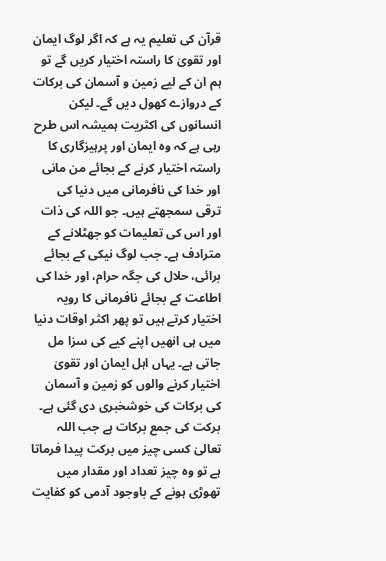قرآن کی تعلیم یہ ہے کہ اگر لوگ ایمان اور تقویٰ کا راستہ اختیار کریں گے تو ہم ان کے لیے زمین و آسمان کی برکات کے دروازے کھول دیں گے۔ لیکن انسانوں کی اکثریت ہمیشہ اس طرح رہی ہے کہ وہ ایمان اور پرہیزگاری کا راستہ اختیار کرنے کے بجائے من مانی اور خدا کی نافرمانی میں دنیا کی ترقی سمجھتے ہیں۔ جو اللہ کی ذات اور اس کی تعلیمات کو جھٹلانے کے مترادف ہے۔ جب لوگ نیکی کے بجائے برائی، حلال کی جگہ حرام، اور خدا کی اطاعت کے بجائے نافرمانی کا رویہ اختیار کرتے ہیں تو پھر اکثر اوقات دنیا میں ہی انھیں اپنے کیے کی سزا مل جاتی ہے۔ یہاں اہل ایمان اور تقویٰ اختیار کرنے والوں کو زمین و آسمان کی برکات کی خوشخبری دی گئی ہے۔ برکت کی جمع برکات ہے جب اللہ تعالیٰ کسی چیز میں برکت پیدا فرماتا ہے تو وہ چیز تعداد اور مقدار میں تھوڑی ہونے کے باوجود آدمی کو کفایت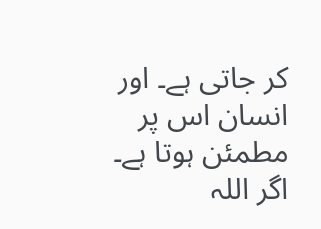کر جاتی ہے۔ اور انسان اس پر مطمئن ہوتا ہے۔ اگر اللہ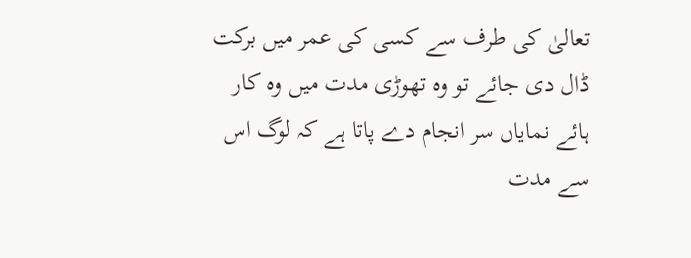تعالیٰ کی طرف سے کسی کی عمر میں برکت ڈال دی جائے تو وہ تھوڑی مدت میں وہ کار ہائے نمایاں سر انجام دے پاتا ہے کہ لوگ اس سے مدت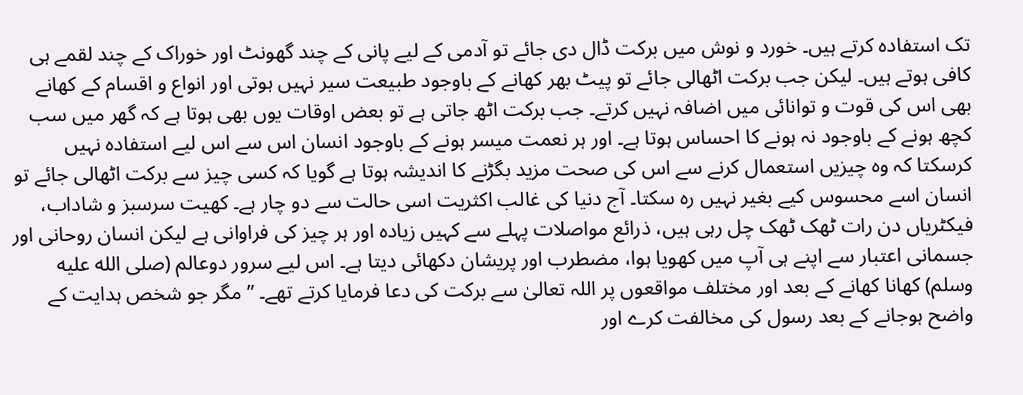تک استفادہ کرتے ہیں۔ خورد و نوش میں برکت ڈال دی جائے تو آدمی کے لیے پانی کے چند گھونٹ اور خوراک کے چند لقمے ہی کافی ہوتے ہیں۔ لیکن جب برکت اٹھالی جائے تو پیٹ بھر کھانے کے باوجود طبیعت سیر نہیں ہوتی اور انواع و اقسام کے کھانے بھی اس کی قوت و توانائی میں اضافہ نہیں کرتے۔ جب برکت اٹھ جاتی ہے تو بعض اوقات یوں بھی ہوتا ہے کہ گھر میں سب کچھ ہونے کے باوجود نہ ہونے کا احساس ہوتا ہے۔ اور ہر نعمت میسر ہونے کے باوجود انسان اس سے اس لیے استفادہ نہیں کرسکتا کہ وہ چیزیں استعمال کرنے سے اس کی صحت مزید بگڑنے کا اندیشہ ہوتا ہے گویا کہ کسی چیز سے برکت اٹھالی جائے تو انسان اسے محسوس کیے بغیر نہیں رہ سکتا۔ آج دنیا کی غالب اکثریت اسی حالت سے دو چار ہے۔ کھیت سرسبز و شاداب، فیکٹریاں دن رات ٹھک ٹھک چل رہی ہیں، ذرائع مواصلات پہلے سے کہیں زیادہ اور ہر چیز کی فراوانی ہے لیکن انسان روحانی اور جسمانی اعتبار سے اپنے ہی آپ میں کھویا ہوا، مضطرب اور پریشان دکھائی دیتا ہے۔ اس لیے سرور دوعالم (صلى الله عليه وسلم) کھانا کھانے کے بعد اور مختلف مواقعوں پر اللہ تعالیٰ سے برکت کی دعا فرمایا کرتے تھے۔ ” مگر جو شخص ہدایت کے واضح ہوجانے کے بعد رسول کی مخالفت کرے اور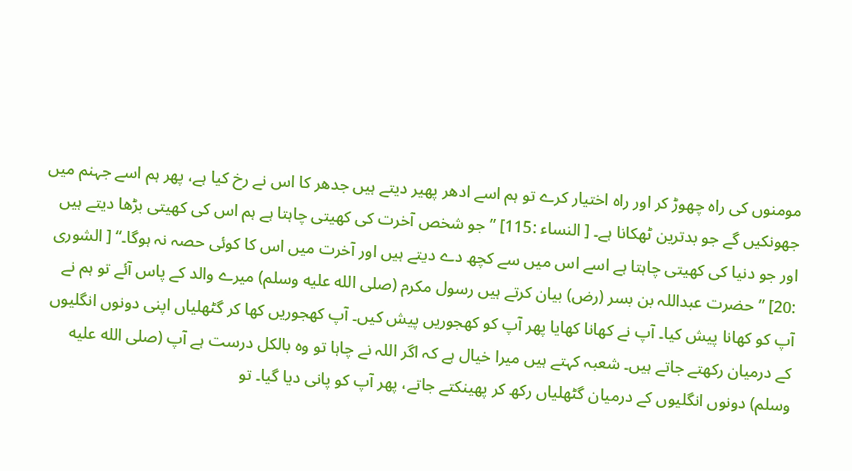مومنوں کی راہ چھوڑ کر اور راہ اختیار کرے تو ہم اسے ادھر پھیر دیتے ہیں جدھر کا اس نے رخ کیا ہے، پھر ہم اسے جہنم میں جھونکیں گے جو بدترین ٹھکانا ہے۔ [ النساء :115] ” جو شخص آخرت کی کھیتی چاہتا ہے ہم اس کی کھیتی بڑھا دیتے ہیں اور جو دنیا کی کھیتی چاہتا ہے اسے اس میں سے کچھ دے دیتے ہیں اور آخرت میں اس کا کوئی حصہ نہ ہوگا۔“ [ الشوری :20] ” حضرت عبداللہ بن بسر (رض) بیان کرتے ہیں رسول مکرم (صلى الله عليه وسلم) میرے والد کے پاس آئے تو ہم نے آپ کو کھانا پیش کیا۔ آپ نے کھانا کھایا پھر آپ کو کھجوریں پیش کیں۔ آپ کھجوریں کھا کر گٹھلیاں اپنی دونوں انگلیوں کے درمیان رکھتے جاتے ہیں۔ شعبہ کہتے ہیں میرا خیال ہے کہ اگر اللہ نے چاہا تو وہ بالکل درست ہے آپ (صلى الله عليه وسلم) دونوں انگلیوں کے درمیان گٹھلیاں رکھ کر پھینکتے جاتے، پھر آپ کو پانی دیا گیا۔ تو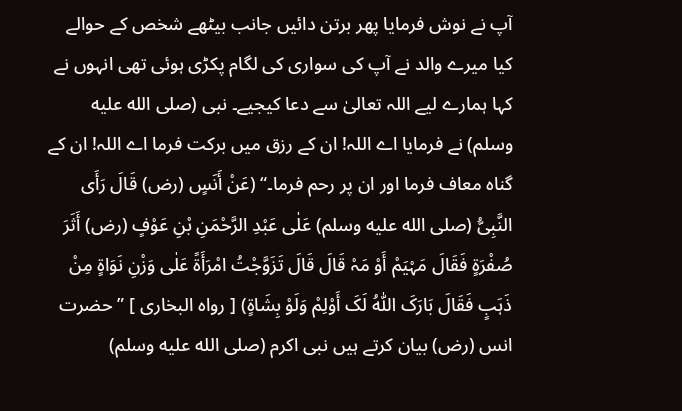آپ نے نوش فرمایا پھر برتن دائیں جانب بیٹھے شخص کے حوالے کیا میرے والد نے آپ کی سواری کی لگام پکڑی ہوئی تھی انہوں نے کہا ہمارے لیے اللہ تعالیٰ سے دعا کیجیے۔ نبی (صلى الله عليه وسلم) نے فرمایا اے اللہ! ان کے رزق میں برکت فرما اے اللہ! ان کے گناہ معاف فرما اور ان پر رحم فرما۔“ (عَنْ أَنَسٍ (رض) قَالَ رَأَی النَّبِیُّ (صلى الله عليه وسلم) عَلٰی عَبْدِ الرَّحْمَنِ بْنِ عَوْفٍ (رض) أَثَرَ صُفْرَۃٍ فَقَالَ مَہْیَمْ أَوْ مَہْ قَالَ قَالَ تَزَوَّجْتُ امْرَأَۃً عَلٰی وَزْنِ نَوَاۃٍ مِنْ ذَہَبٍ فَقَالَ بَارَکَ اللّٰہُ لَکَ أَوْلِمْ وَلَوْ بِشَاۃٍ) [ رواہ البخاری ] ” حضرت انس (رض) بیان کرتے ہیں نبی اکرم (صلى الله عليه وسلم)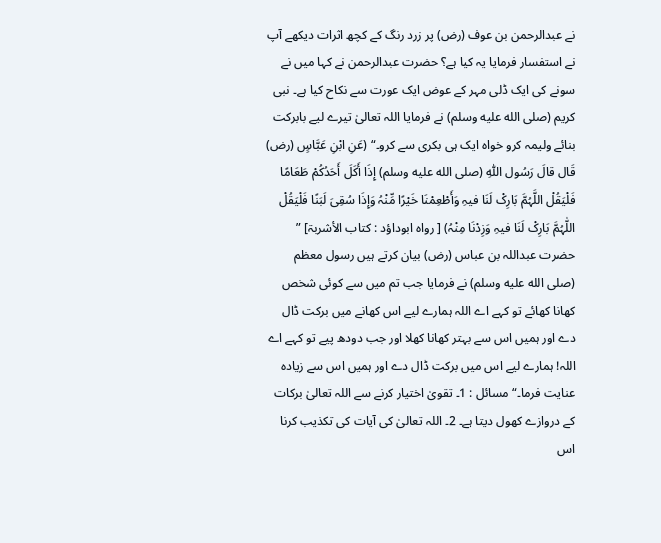نے عبدالرحمن بن عوف (رض) پر زرد رنگ کے کچھ اثرات دیکھے آپ نے استفسار فرمایا یہ کیا ہے؟ حضرت عبدالرحمن نے کہا میں نے سونے کی ایک ڈلی مہر کے عوض ایک عورت سے نکاح کیا ہے۔ نبی کریم (صلى الله عليه وسلم) نے فرمایا اللہ تعالیٰ تیرے لیے بابرکت بنائے ولیمہ کرو خواہ ایک ہی بکری سے کرو۔“ (عَنِ ابْنِ عَبَّاسٍ (رض) قَال قالَ رَسُول اللّٰہِ (صلى الله عليه وسلم) إِذَا أَکَلَ أَحَدُکُمْ طَعَامًا فَلْیَقُلْ اللَّہُمَّ بَارِکْ لَنَا فیہِ وَأَطْعِمْنَا خَیْرًا مِّنْہُ وَإِذَا سُقِیَ لَبَنًا فَلْیَقُلْ اللّٰہُمَّ بَارِکْ لَنَا فیہِ وَزِدْنَا مِنْہُ) [ رواہ ابوداؤد : کتاب الأشربۃ] ” حضرت عبداللہ بن عباس (رض) بیان کرتے ہیں رسول معظم (صلى الله عليه وسلم) نے فرمایا جب تم میں سے کوئی شخص کھانا کھائے تو کہے اے اللہ ہمارے لیے اس کھانے میں برکت ڈال دے اور ہمیں اس سے بہتر کھانا کھلا اور جب دودھ پیے تو کہے اے اللہ! ہمارے لیے اس میں برکت ڈال دے اور ہمیں اس سے زیادہ عنایت فرما۔“ مسائل : 1۔ تقویٰ اختیار کرنے سے اللہ تعالیٰ برکات کے دروازے کھول دیتا ہے۔ 2۔ اللہ تعالیٰ کی آیات کی تکذیب کرنا اس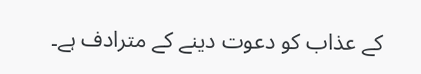کے عذاب کو دعوت دینے کے مترادف ہے۔